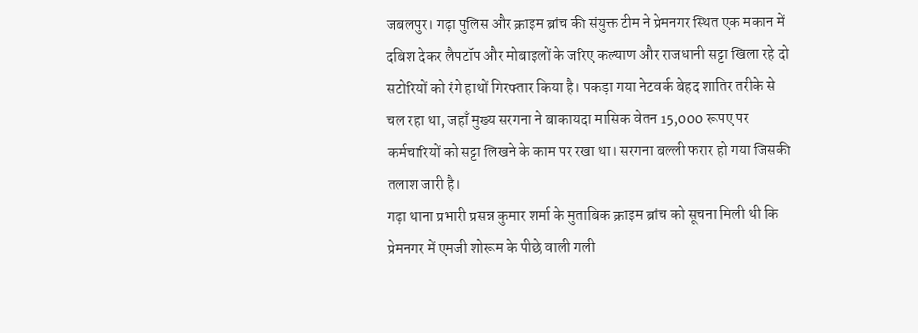जबलपुर। गढ़ा पुलिस और क्राइम ब्रांच की संयुक्त टीम ने प्रेमनगर स्थित एक मकान में दबिश देकर लैपटॉप और मोबाइलों के जरिए कल्याण और राजधानी सट्टा खिला रहे दो सटोरियों को रंगे हाथों गिरफ्तार किया है। पकड़ा गया नेटवर्क बेहद शातिर तरीके से चल रहा था, जहाँ मुख्य सरगना ने बाकायदा मासिक वेतन 15,000 रूपए पर कर्मचारियों को सट्टा लिखने के काम पर रखा था। सरगना बल्ली फरार हो गया जिसकी तलाश जारी है।
गढ़ा थाना प्रभारी प्रसन्न कुमार शर्मा के मुताबिक क्राइम ब्रांच को सूचना मिली थी कि प्रेमनगर में एमजी शोरूम के पीछे वाली गली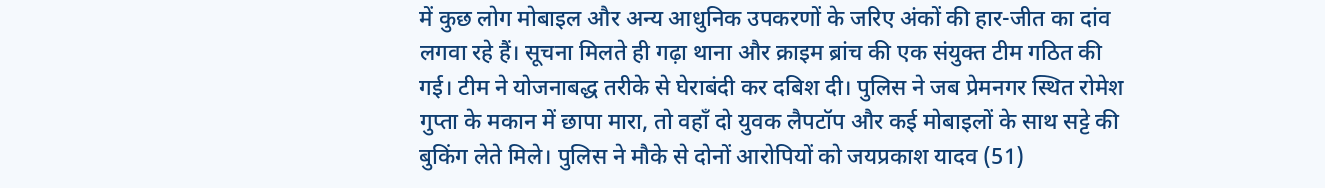में कुछ लोग मोबाइल और अन्य आधुनिक उपकरणों के जरिए अंकों की हार-जीत का दांव लगवा रहे हैं। सूचना मिलते ही गढ़ा थाना और क्राइम ब्रांच की एक संयुक्त टीम गठित की गई। टीम ने योजनाबद्ध तरीके से घेराबंदी कर दबिश दी। पुलिस ने जब प्रेमनगर स्थित रोमेश गुप्ता के मकान में छापा मारा, तो वहाँ दो युवक लैपटॉप और कई मोबाइलों के साथ सट्टे की बुकिंग लेते मिले। पुलिस ने मौके से दोनों आरोपियों को जयप्रकाश यादव (51)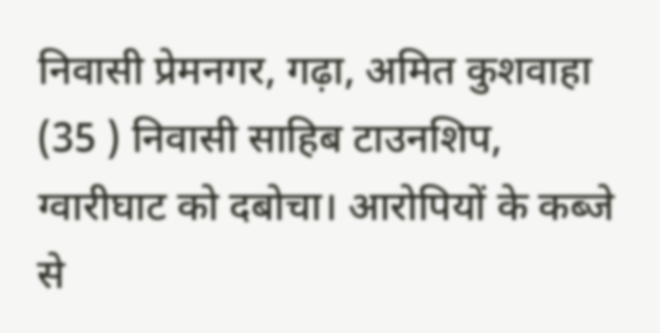निवासी प्रेमनगर, गढ़ा, अमित कुशवाहा (35 ) निवासी साहिब टाउनशिप, ग्वारीघाट को दबोचा। आरोपियों के कब्जे से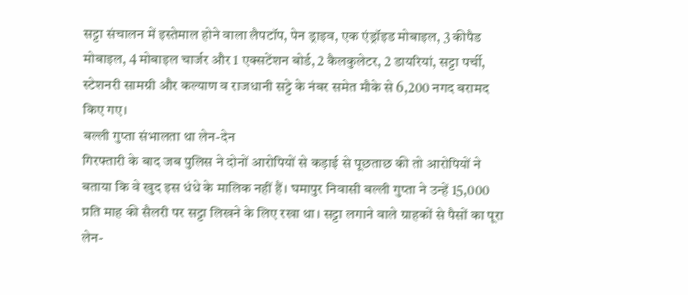सट्टा संचालन में इस्तेमाल होने वाला लैपटॉप, पेन ड्राइव, एक एंड्रॉइड मोबाइल, 3 कीपैड मोबाइल, 4 मोबाइल चार्जर और 1 एक्सटेंशन बोर्ड, 2 कैलकुलेटर, 2 डायरियां, सट्टा पर्ची, स्टेशनरी सामग्री और कल्याण व राजधानी सट्टे के नंबर समेत मौके से 6,200 नगद बरामद किए गए।
बल्ली गुप्ता संभालता था लेन-देन
गिरफ्तारी के बाद जब पुलिस ने दोनों आरोपियों से कड़ाई से पूछताछ की तो आरोपियों ने बताया कि वे खुद इस धंधे के मालिक नहीं हैं। घमापुर निवासी बल्ली गुप्ता ने उन्हें 15,000 प्रति माह की सैलरी पर सट्टा लिखने के लिए रखा था। सट्टा लगाने वाले ग्राहकों से पैसों का पूरा लेन-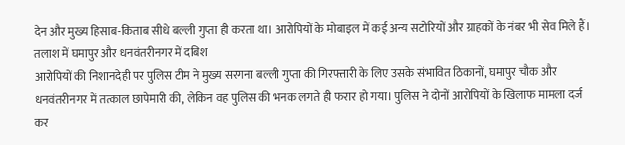देन और मुख्य हिसाब-किताब सीधे बल्ली गुप्ता ही करता था। आरोपियों के मोबाइल में कई अन्य सटोरियों और ग्राहकों के नंबर भी सेव मिले हैं।
तलाश में घमापुर और धनवंतरीनगर में दबिश
आरोपियों की निशानदेही पर पुलिस टीम ने मुख्य सरगना बल्ली गुप्ता की गिरफ्तारी के लिए उसके संभावित ठिकानों, घमापुर चौक और धनवंतरीनगर में तत्काल छापेमारी की, लेकिन वह पुलिस की भनक लगते ही फरार हो गया। पुलिस ने दोनों आरोपियों के खिलाफ मामला दर्ज कर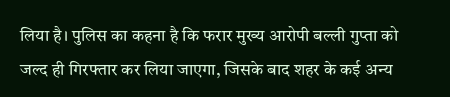लिया है। पुलिस का कहना है कि फरार मुख्य आरोपी बल्ली गुप्ता को जल्द ही गिरफ्तार कर लिया जाएगा, जिसके बाद शहर के कई अन्य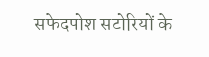सफेदपोश सटोरियों के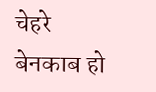चेहरे बेनकाब हो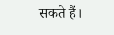सकते हैं।